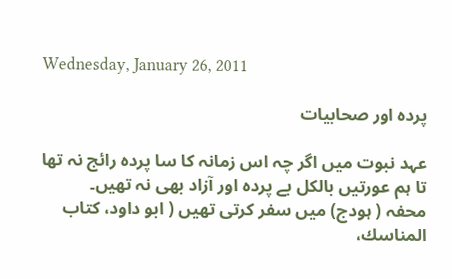Wednesday, January 26, 2011

پردہ اور صحابيات

عہد نبوت میں اگر چہ اس زمانہ كا سا پردہ رائج نہ تھا تا ہم عورتيں بالكل بے پردہ اور آزاد بھی نہ تھیں۔
محفہ ( ہودج) ميں سفر كرتى تھیں ( ابو داود، كتاب المناسك،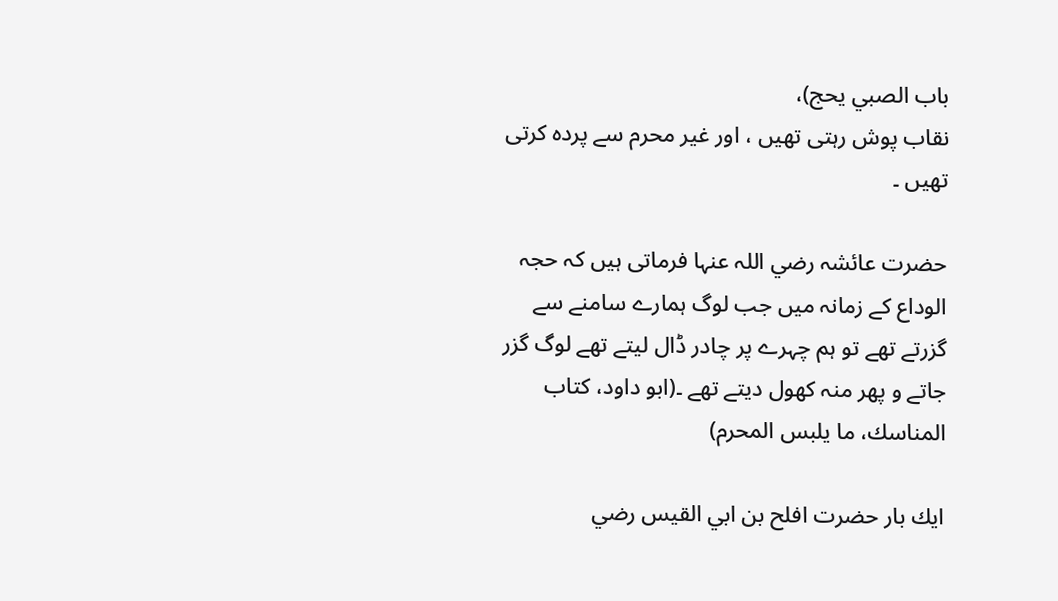باب الصبي يحج)،
نقاب پوش رہتی تھیں ، اور غير محرم سے پردہ كرتى تھیں ۔

حضرت عائشہ رضي اللہ عنہا فرماتى ہیں كہ حجہ الوداع كے زمانہ میں جب لوگ ہمارے سامنے سے گزرتے تھے تو ہم چہرے پر چادر ڈال لیتے تھے لوگ گزر جاتے و پھر منہ کھول دیتے تھے ۔(ابو داود، كتاب المناسك، ما يلبس المحرم)

ايك بار حضرت افلح بن ابي القيس رضي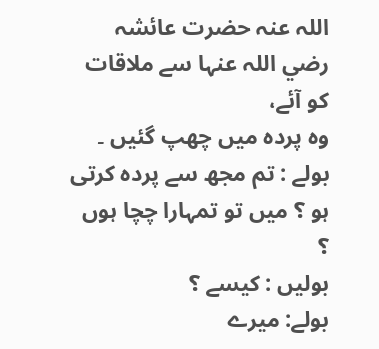اللہ عنہ حضرت عائشہ رضي اللہ عنہا سے ملاقات كو آئے،
وہ پردہ ميں چھپ گئیں ۔
بولے : تم مجھ سے پردہ کرتی ہو ؟ میں تو تمہارا چچا ہوں ؟
بولیں : کیسے ؟
بولے: ميرے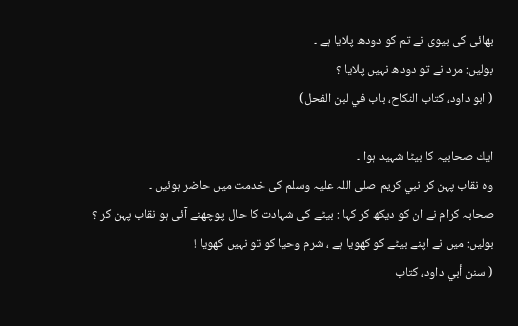بھائی کی بیوی نے تم کو دودھ پلایا ہے ۔
بوليں: مرد نے تو دودھ نہیں پلایا ؟
( ابو داود، كتاب النكاح، باب في لبن الفحل)

ايك صحابيہ كا بيٹا شہید ہوا ۔
وہ نقاب پہن کر نبي كريم صلى اللہ عليہ وسلم كى خدمت ميں حاضر ہوئیں ۔
صحابہ كرام نے ان كو ديكھ كر کہا : بيٹے کی شہادت كا حال پوچھنے آئی ہو نقاب پہن کر ؟
بوليں: ميں نے اپنے بیٹے کو کھویا ہے ، شرم وحیا کو تو نہیں کھویا !
( سنن أبي داود، كتاب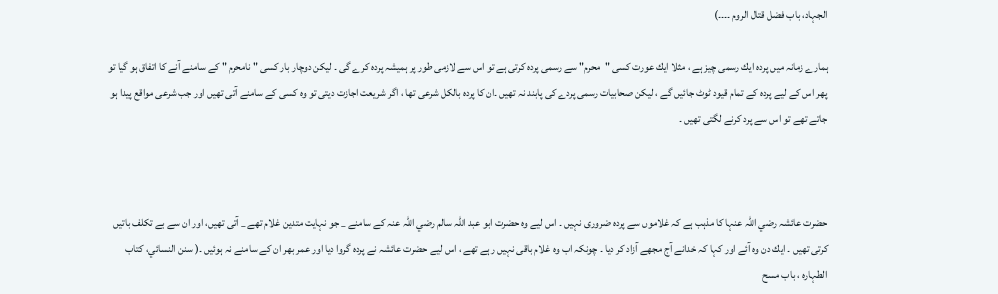الجہاد، باب فضل قتال الروم ۔۔۔۔)

ہمارے زمانہ ميں پردہ ايك رسمى چیز ہے ، مثلا ايك عورت كسى "محرم" سے رسمى پردہ کرتی ہے تو اس سے لازمى طور پر ہمیشہ پردہ کرے گی ۔ لیکن دوچار بار كسى " نامحرم " کے سامنے آنے كا اتفاق ہو گیا تو پھر اس كے ليے پردہ کے تمام قيود ٹوٹ جائیں گے ، ليكن صحابيات رسمى پردے كى پابند نہ تھیں ۔ان كا پردہ بالکل شرعی تھا ، اگر شريعت اجازت ديتى تو وہ كسى كے سامنے آتی تھیں اور جب شرعى مواقع پیدا ہو جاتے تھے تو اس سے پرد کرنے لگتی تھیں ۔



حضرت عائشہ رضي اللہ عنہا كا مذہب ہے کہ غلاموں سے پردہ ضروری نہیں ۔ اس ليے وہ حضرت ابو عبد اللہ سالم رضي اللہ عنہ كے سامنے _ جو نہایت متدين غلام تھے _ آتى تھیں، اور ان سے بے تکلف باتيں كرتى تھیں ۔ ايك دن وہ آئے اور كہا كہ خدانے آج مجھے آزاد کر دیا ۔ چونکہ اب وہ غلام باقى نہیں رہے تھے ، اس ليے حضرت عائشہ نے پردہ گروا دیا اور عمر بھر ان کے سامنے نہ ہوئیں ۔( سنن النسائي، كتاب الطہارہ ، باب مسح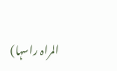المراہ راسہا)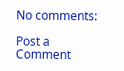No comments:

Post a Comment